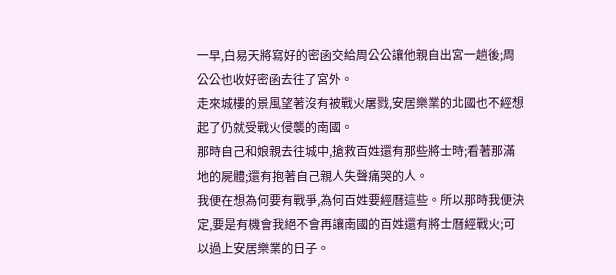一早,白易天將寫好的密函交給周公公讓他親自出宮一趟後;周公公也收好密函去往了宮外。
走來城樓的景風望著沒有被戰火屠戮,安居樂業的北國也不經想起了仍就受戰火侵襲的南國。
那時自己和娘親去往城中,搶救百姓還有那些將士時;看著那滿地的屍體;還有抱著自己親人失聲痛哭的人。
我便在想為何要有戰爭,為何百姓要經曆這些。所以那時我便決定,要是有機會我絕不會再讓南國的百姓還有將士曆經戰火;可以過上安居樂業的日子。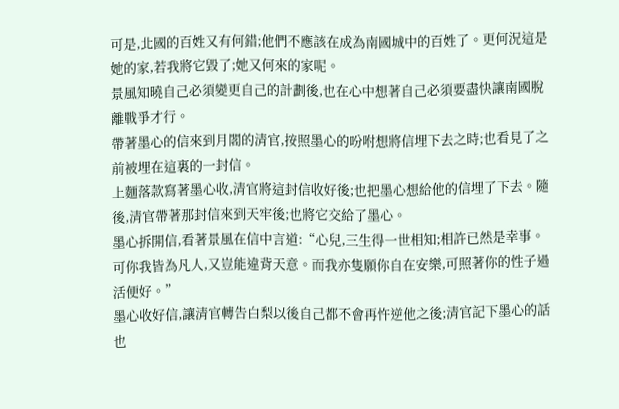可是,北國的百姓又有何錯;他們不應該在成為南國城中的百姓了。更何況這是她的家,若我將它毀了;她又何來的家呢。
景風知曉自己必須變更自己的計劃後,也在心中想著自己必須要盡快讓南國脫離戰爭才行。
帶著墨心的信來到月閣的清官,按照墨心的吩咐想將信埋下去之時;也看見了之前被埋在這裏的一封信。
上麵落款寫著墨心收,清官將這封信收好後;也把墨心想給他的信埋了下去。隨後,清官帶著那封信來到天牢後;也將它交給了墨心。
墨心拆開信,看著景風在信中言道:“心兒,三生得一世相知;相許已然是幸事。可你我皆為凡人,又豈能違背天意。而我亦隻願你自在安樂,可照著你的性子過活便好。”
墨心收好信,讓清官轉告白梨以後自己都不會再忤逆他之後;清官記下墨心的話也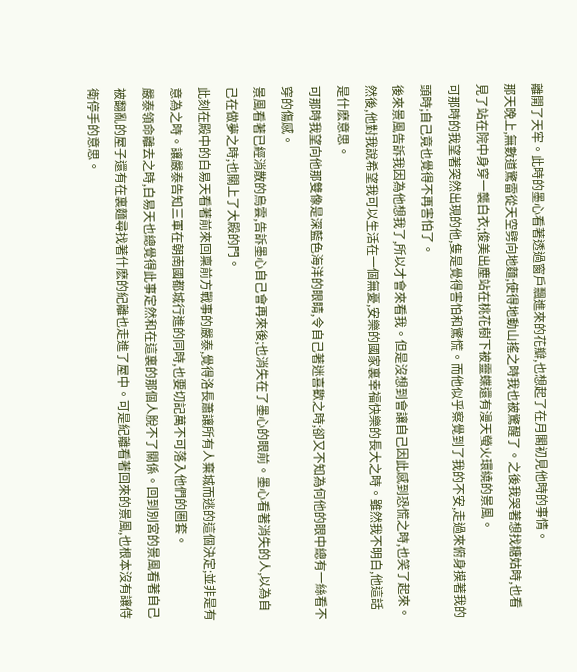離開了天牢。此時的墨心看著透過窗戶飄進來的花瓣,也想起了在月閣初見他時的事情。
那天晚上,無數道驚雷從天空劈向地麵;使得地動山搖之時我也被驚醒了。之後我哭著想找糖姑時,也看見了站在院中身穿一襲白衣;俊美出塵站在桃花樹下被靈蝶還有漫天螢火環繞的景風。
可那時的我望著突然出現的他,隻是覺得害怕和驚慌。而他似乎察覺到了我的不安,走過來俯身摸著我的頭時;自己竟也覺得不再害怕了。
後來景風告訴我因為他想我了,所以才會來看我。但是沒想到會讓自己因此感到恐慌之時,也笑了起來。
然後,他對我說希望我可以生活在一個無憂,安樂的國家裏幸福快樂的長大之時。雖然我不明白,他這話是什麽意思。
可那時我望向他那雙像是深藍色海洋的眼睛,令自己著迷喜歡之時;卻又不知為何他的眼中總有一絲看不穿的傷感。
景風看著已經消散的烏雲,告訴墨心自己會再來後;也消失在了墨心的眼前。墨心看著消失的人,以為自己在做夢之時;也關上了大殿的門。
此刻在殿中的白易天看著前來回稟前方戰事的嚴泰,覺得洛長蕭讓所有人棄城而逃的這個決定;並非是有意為之時。讓嚴泰告知三軍在朝南國都城行進的同時,也要切記萬不可落入他們的圈套。
嚴泰領命離去之時,白易天也總覺得此事定然和在這裏的那個人脫不了關係。回到別宮的景風看著自己被翻亂的屋子還有在裏麵尋找著什麽的紀離也走進了屋中。可是紀離看著回來的景風,也根本沒有讓侍衛停手的意思。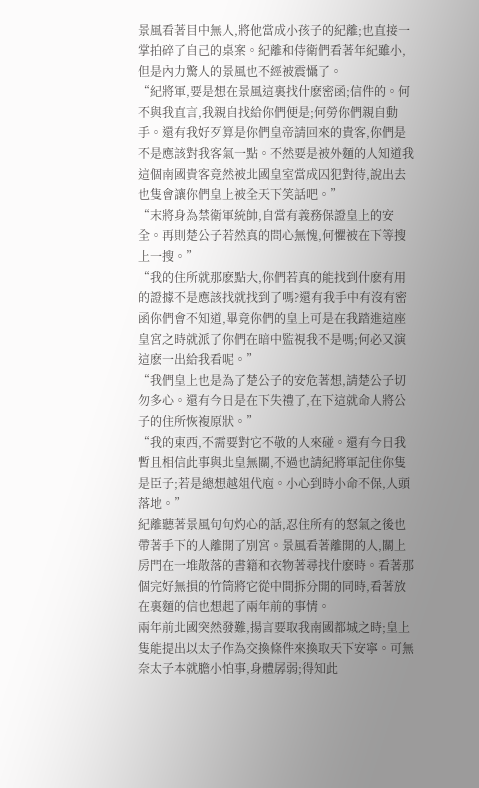景風看著目中無人,將他當成小孩子的紀離;也直接一掌拍碎了自己的桌案。紀離和侍衛們看著年紀雖小,但是內力驚人的景風也不經被震懾了。
“紀將軍,要是想在景風這裏找什麽密函;信件的。何不與我直言,我親自找給你們便是;何勞你們親自動手。還有我好歹算是你們皇帝請回來的貴客,你們是不是應該對我客氣一點。不然要是被外麵的人知道我這個南國貴客竟然被北國皇室當成囚犯對待,說出去也隻會讓你們皇上被全天下笑話吧。”
“末將身為禁衛軍統帥,自當有義務保證皇上的安全。再則楚公子若然真的問心無愧,何懼被在下等搜上一搜。”
“我的住所就那麽點大,你們若真的能找到什麽有用的證據不是應該找就找到了嗎?還有我手中有沒有密函你們會不知道,畢竟你們的皇上可是在我踏進這座皇宮之時就派了你們在暗中監視我不是嗎;何必又演這麽一出給我看呢。”
“我們皇上也是為了楚公子的安危著想,請楚公子切勿多心。還有今日是在下失禮了,在下這就命人將公子的住所恢複原狀。”
“我的東西,不需要對它不敬的人來碰。還有今日我暫且相信此事與北皇無關,不過也請紀將軍記住你隻是臣子;若是總想越俎代庖。小心到時小命不保,人頭落地。”
紀離聽著景風句句灼心的話,忍住所有的怒氣之後也帶著手下的人離開了別宮。景風看著離開的人,關上房門在一堆散落的書籍和衣物著尋找什麽時。看著那個完好無損的竹筒將它從中間拆分開的同時,看著放在裏麵的信也想起了兩年前的事情。
兩年前北國突然發難,揚言要取我南國都城之時;皇上隻能提出以太子作為交換條件來換取天下安寧。可無奈太子本就膽小怕事,身體孱弱;得知此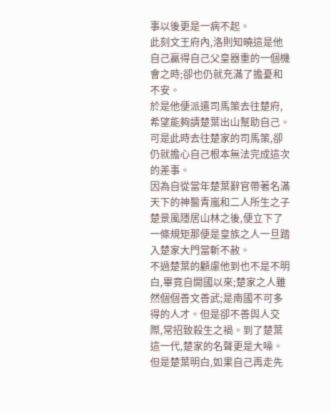事以後更是一病不起。
此刻文王府內,洛則知曉這是他自己贏得自己父皇器重的一個機會之時;卻也仍就充滿了擔憂和不安。
於是他便派遣司馬策去往楚府,希望能夠請楚葉出山幫助自己。可是此時去往楚家的司馬策,卻仍就擔心自己根本無法完成這次的差事。
因為自從當年楚葉辭官帶著名滿天下的神醫青嵐和二人所生之子楚景風隱居山林之後,便立下了一條規矩那便是皇族之人一旦踏入楚家大門當斬不赦。
不過楚葉的顧慮他到也不是不明白,畢竟自開國以來;楚家之人雖然個個善文善武;是南國不可多得的人才。但是卻不善與人交際,常招致殺生之禍。到了楚葉這一代,楚家的名聲更是大噪。
但是楚葉明白,如果自己再走先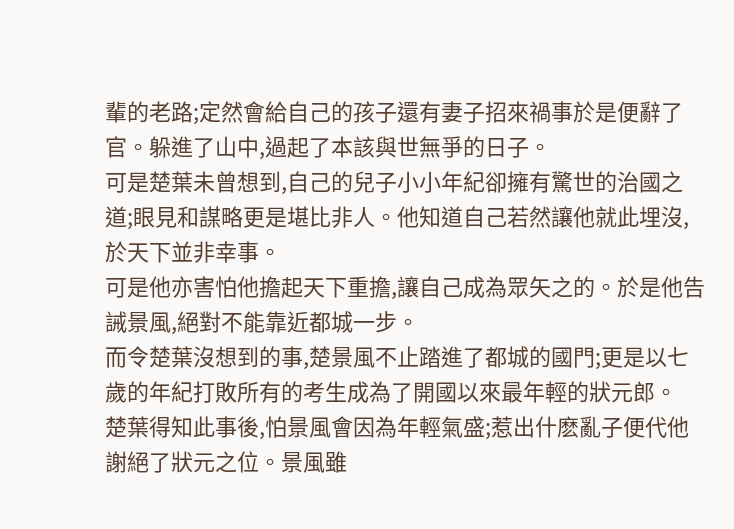輩的老路;定然會給自己的孩子還有妻子招來禍事於是便辭了官。躲進了山中,過起了本該與世無爭的日子。
可是楚葉未曾想到,自己的兒子小小年紀卻擁有驚世的治國之道;眼見和謀略更是堪比非人。他知道自己若然讓他就此埋沒,於天下並非幸事。
可是他亦害怕他擔起天下重擔,讓自己成為眾矢之的。於是他告誡景風,絕對不能靠近都城一步。
而令楚葉沒想到的事,楚景風不止踏進了都城的國門;更是以七歲的年紀打敗所有的考生成為了開國以來最年輕的狀元郎。
楚葉得知此事後,怕景風會因為年輕氣盛;惹出什麽亂子便代他謝絕了狀元之位。景風雖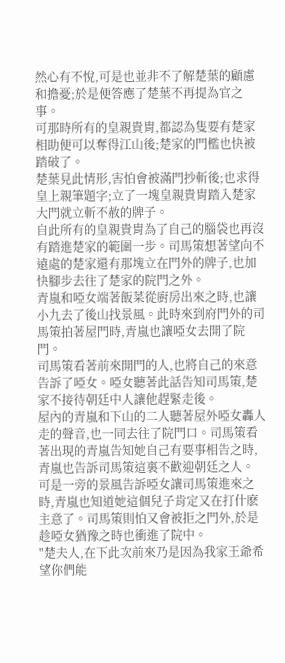然心有不悅,可是也並非不了解楚葉的顧慮和擔憂;於是便答應了楚葉不再提為官之事。
可那時所有的皇親貴胄,都認為隻要有楚家相助便可以奪得江山後;楚家的門檻也快被踏破了。
楚葉見此情形,害怕會被滿門抄斬後;也求得皇上親筆題字;立了一塊皇親貴胄踏入楚家大門就立斬不赦的牌子。
自此所有的皇親貴胄為了自己的腦袋也再沒有踏進楚家的範圍一步。司馬策想著望向不遠處的楚家還有那塊立在門外的牌子,也加快腳步去往了楚家的院門之外。
青嵐和啞女端著飯菜從廚房出來之時,也讓小九去了後山找景風。此時來到府門外的司馬策拍著屋門時,青嵐也讓啞女去開了院門。
司馬策看著前來開門的人,也將自己的來意告訴了啞女。啞女聽著此話告知司馬策,楚家不接待朝廷中人讓他趕緊走後。
屋內的青嵐和下山的二人聽著屋外啞女轟人走的聲音,也一同去往了院門口。司馬策看著出現的青嵐告知她自己有要事相告之時,青嵐也告訴司馬策這裏不歡迎朝廷之人。
可是一旁的景風告訴啞女讓司馬策進來之時,青嵐也知道她這個兒子肯定又在打什麽主意了。司馬策則怕又會被拒之門外,於是趁啞女猶豫之時也衝進了院中。
"楚夫人,在下此次前來乃是因為我家王爺希望你們能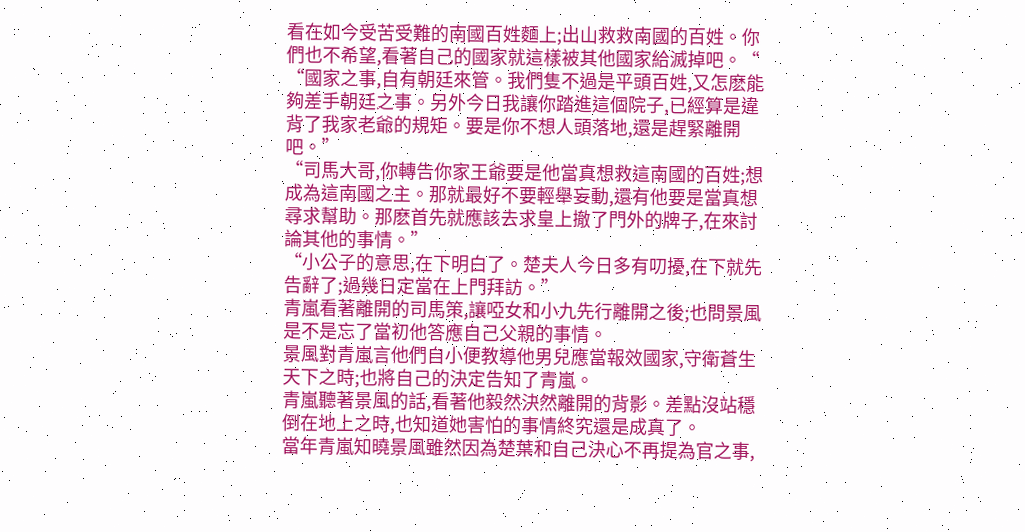看在如今受苦受難的南國百姓麵上;出山救救南國的百姓。你們也不希望,看著自己的國家就這樣被其他國家給滅掉吧。“
“國家之事,自有朝廷來管。我們隻不過是平頭百姓,又怎麽能夠差手朝廷之事。另外今日我讓你踏進這個院子,已經算是違背了我家老爺的規矩。要是你不想人頭落地,還是趕緊離開吧。”
“司馬大哥,你轉告你家王爺要是他當真想救這南國的百姓;想成為這南國之主。那就最好不要輕舉妄動,還有他要是當真想尋求幫助。那麽首先就應該去求皇上撤了門外的牌子,在來討論其他的事情。”
“小公子的意思,在下明白了。楚夫人今日多有叨擾,在下就先告辭了;過幾日定當在上門拜訪。”
青嵐看著離開的司馬策,讓啞女和小九先行離開之後;也問景風是不是忘了當初他答應自己父親的事情。
景風對青嵐言他們自小便教導他男兒應當報效國家,守衛蒼生天下之時;也將自己的決定告知了青嵐。
青嵐聽著景風的話,看著他毅然決然離開的背影。差點沒站穩倒在地上之時,也知道她害怕的事情終究還是成真了。
當年青嵐知曉景風雖然因為楚葉和自己決心不再提為官之事,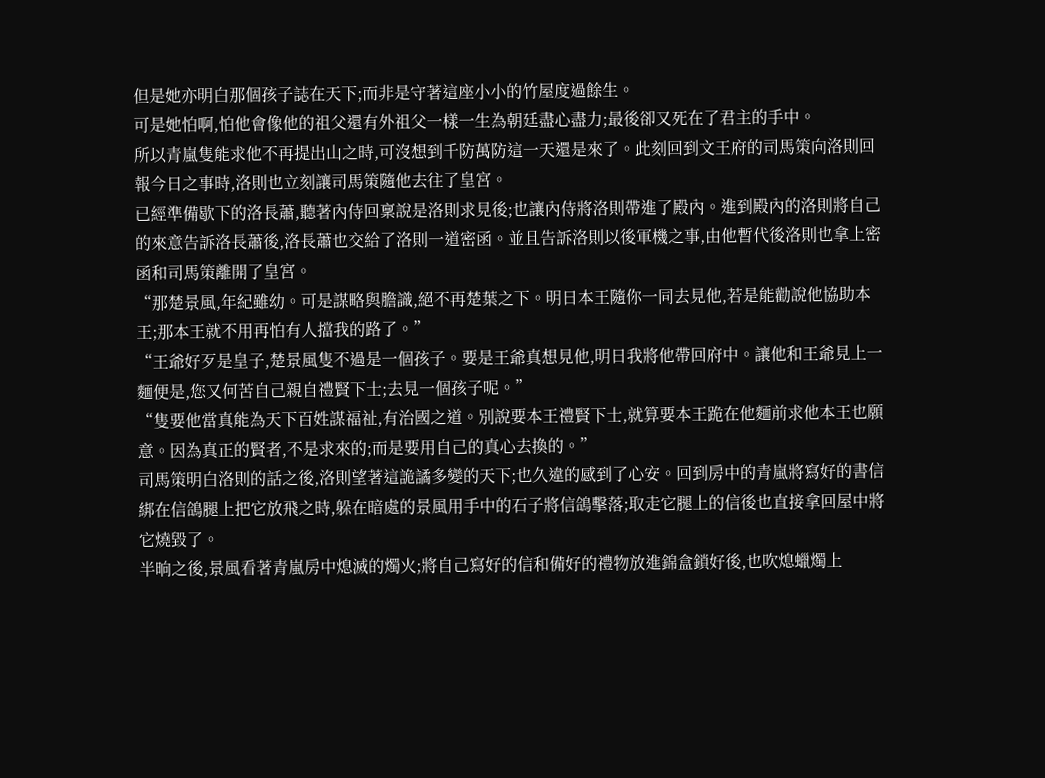但是她亦明白那個孩子誌在天下;而非是守著這座小小的竹屋度過餘生。
可是她怕啊,怕他會像他的祖父還有外祖父一樣一生為朝廷盡心盡力;最後卻又死在了君主的手中。
所以青嵐隻能求他不再提出山之時,可沒想到千防萬防這一天還是來了。此刻回到文王府的司馬策向洛則回報今日之事時,洛則也立刻讓司馬策隨他去往了皇宮。
已經準備歇下的洛長蕭,聽著內侍回稟說是洛則求見後;也讓內侍將洛則帶進了殿內。進到殿內的洛則將自己的來意告訴洛長蕭後,洛長蕭也交給了洛則一道密函。並且告訴洛則以後軍機之事,由他暫代後洛則也拿上密函和司馬策離開了皇宮。
“那楚景風,年紀雖幼。可是謀略與膽識,絕不再楚葉之下。明日本王隨你一同去見他,若是能勸說他協助本王;那本王就不用再怕有人擋我的路了。”
“王爺好歹是皇子,楚景風隻不過是一個孩子。要是王爺真想見他,明日我將他帶回府中。讓他和王爺見上一麵便是,您又何苦自己親自禮賢下士;去見一個孩子呢。”
“隻要他當真能為天下百姓謀福祉,有治國之道。別說要本王禮賢下士,就算要本王跪在他麵前求他本王也願意。因為真正的賢者,不是求來的;而是要用自己的真心去換的。”
司馬策明白洛則的話之後,洛則望著這詭譎多變的天下;也久違的感到了心安。回到房中的青嵐將寫好的書信綁在信鴿腿上把它放飛之時,躲在暗處的景風用手中的石子將信鴿擊落;取走它腿上的信後也直接拿回屋中將它燒毀了。
半晌之後,景風看著青嵐房中熄滅的燭火;將自己寫好的信和備好的禮物放進錦盒鎖好後,也吹熄蠟燭上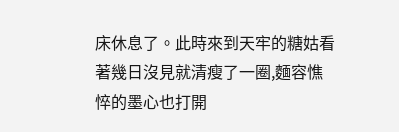床休息了。此時來到天牢的糖姑看著幾日沒見就清瘦了一圈,麵容憔悴的墨心也打開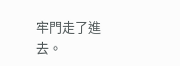牢門走了進去。